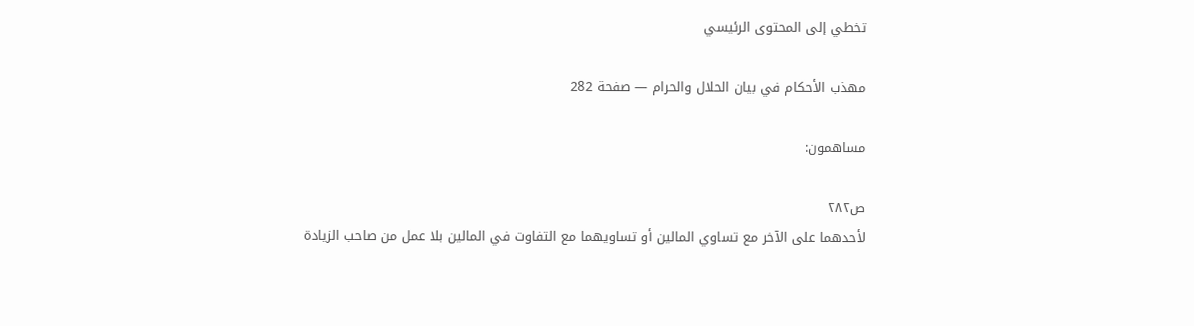تخطي إلى المحتوى الرئيسي

مهذب الأحكام في بيان الحلال والحرام — صفحة 282

مساهمون:

ص٢٨٢
لأحدهما على الآخر مع تساوي المالين أو تساويهما مع التفاوت في المالين بلا عمل من صاحب الزيادة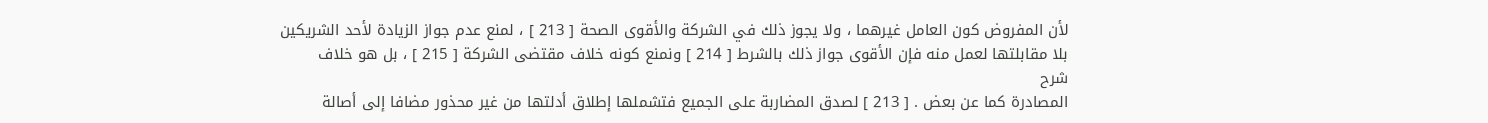لأن المفروض كون العامل غيرهما ، ولا يجوز ذلك في الشركة والأقوى الصحة [ 213 ] ، لمنع عدم جواز الزيادة لأحد الشريكين بلا مقابلتها لعمل منه فإن الأقوى جواز ذلك بالشرط [ 214 ] ونمنع كونه خلاف مقتضى الشركة [ 215 ] ، بل هو خلاف
شرح
المصادرة كما عن بعض . [ 213 ] لصدق المضاربة على الجميع فتشملها إطلاق أدلتها من غير محذور مضافا إلى أصالة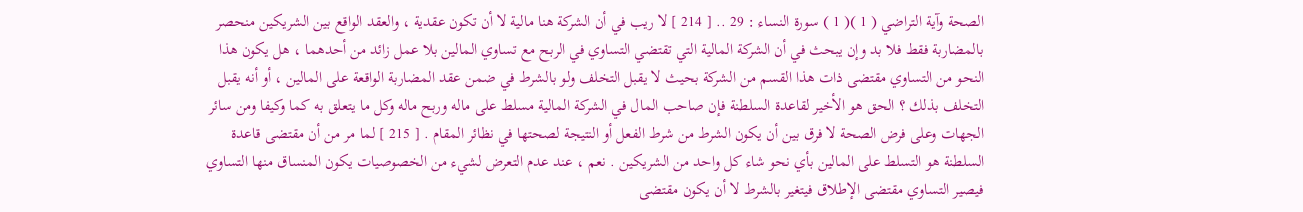الصحة وآية التراضي ( 1 )( 1 ) سورة النساء : 29 .. [ 214 ] لا ريب في أن الشركة هنا مالية لا أن تكون عقدية ، والعقد الواقع بين الشريكين منحصر بالمضاربة فقط فلا بد وإن يبحث في أن الشركة المالية التي تقتضي التساوي في الربح مع تساوي المالين بلا عمل زائد من أحدهما ، هل يكون هذا النحو من التساوي مقتضى ذات هذا القسم من الشركة بحيث لا يقبل التخلف ولو بالشرط في ضمن عقد المضاربة الواقعة على المالين ، أو أنه يقبل التخلف بذلك ؟ الحق هو الأخير لقاعدة السلطنة فإن صاحب المال في الشركة المالية مسلط على ماله وربح ماله وكل ما يتعلق به كما وكيفا ومن سائر الجهات وعلى فرض الصحة لا فرق بين أن يكون الشرط من شرط الفعل أو النتيجة لصحتها في نظائر المقام . [ 215 ] لما مر من أن مقتضى قاعدة السلطنة هو التسلط على المالين بأي نحو شاء كل واحد من الشريكين . نعم ، عند عدم التعرض لشيء من الخصوصيات يكون المنساق منها التساوي فيصير التساوي مقتضى الإطلاق فيتغير بالشرط لا أن يكون مقتضى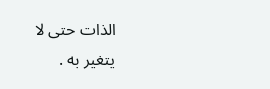الذات حتى لا يتغير به .